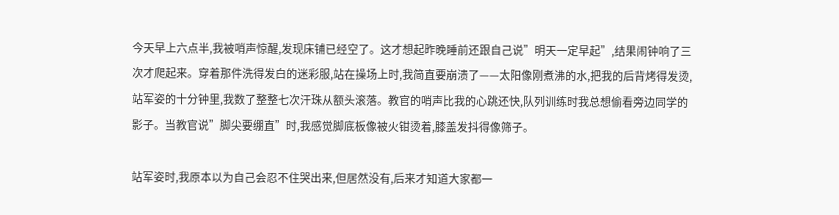今天早上六点半,我被哨声惊醒,发现床铺已经空了。这才想起昨晚睡前还跟自己说”明天一定早起”,结果闹钟响了三次才爬起来。穿着那件洗得发白的迷彩服,站在操场上时,我简直要崩溃了——太阳像刚煮沸的水,把我的后背烤得发烫,站军姿的十分钟里,我数了整整七次汗珠从额头滚落。教官的哨声比我的心跳还快,队列训练时我总想偷看旁边同学的影子。当教官说”脚尖要绷直”时,我感觉脚底板像被火钳烫着,膝盖发抖得像筛子。

站军姿时,我原本以为自己会忍不住哭出来,但居然没有,后来才知道大家都一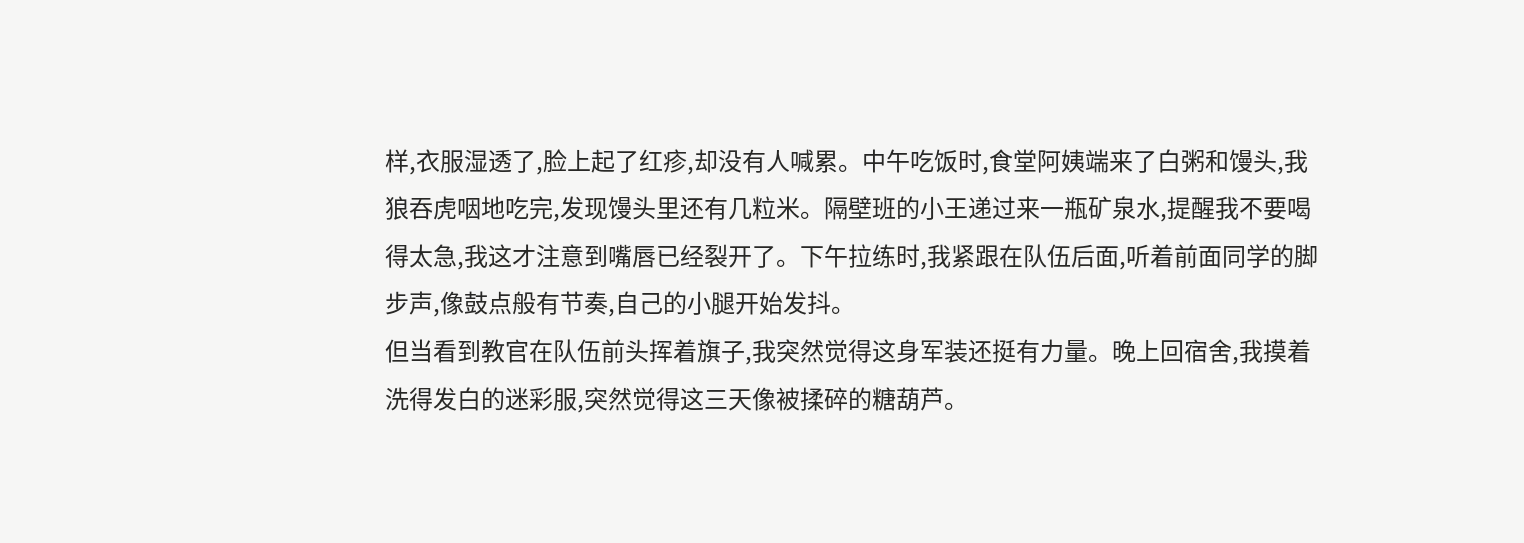样,衣服湿透了,脸上起了红疹,却没有人喊累。中午吃饭时,食堂阿姨端来了白粥和馒头,我狼吞虎咽地吃完,发现馒头里还有几粒米。隔壁班的小王递过来一瓶矿泉水,提醒我不要喝得太急,我这才注意到嘴唇已经裂开了。下午拉练时,我紧跟在队伍后面,听着前面同学的脚步声,像鼓点般有节奏,自己的小腿开始发抖。
但当看到教官在队伍前头挥着旗子,我突然觉得这身军装还挺有力量。晚上回宿舍,我摸着洗得发白的迷彩服,突然觉得这三天像被揉碎的糖葫芦。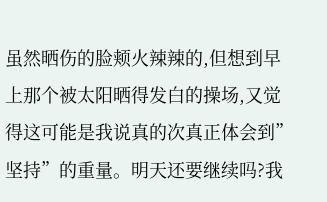虽然晒伤的脸颊火辣辣的,但想到早上那个被太阳晒得发白的操场,又觉得这可能是我说真的次真正体会到”坚持”的重量。明天还要继续吗?我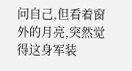问自己,但看着窗外的月亮,突然觉得这身军装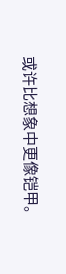或许比想象中更像铠甲。